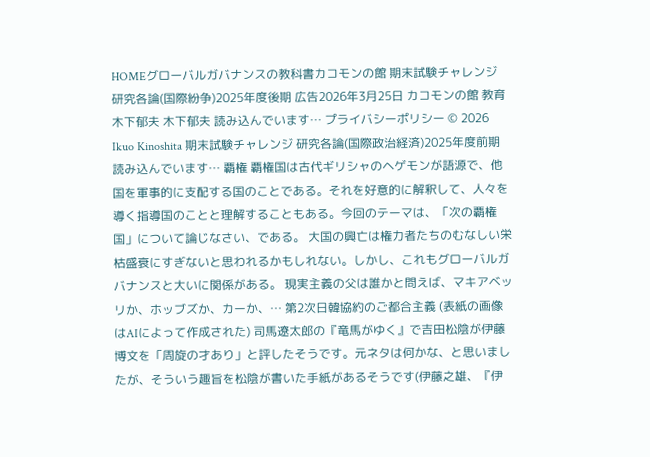HOMEグローバルガバナンスの教科書カコモンの館 期末試験チャレンジ 研究各論(国際紛争)2025年度後期 広告2026年3月25日 カコモンの館 教育 木下郁夫 木下郁夫 読み込んでいます… プライバシーポリシー © 2026 Ikuo Kinoshita 期末試験チャレンジ 研究各論(国際政治経済)2025年度前期 読み込んでいます… 覇権 覇権国は古代ギリシャのヘゲモンが語源で、他国を軍事的に支配する国のことである。それを好意的に解釈して、人々を導く指導国のことと理解することもある。今回のテーマは、「次の覇権国」について論じなさい、である。 大国の興亡は権力者たちのむなしい栄枯盛衰にすぎないと思われるかもしれない。しかし、これもグローバルガバナンスと大いに関係がある。 現実主義の父は誰かと問えば、マキアベッリか、ホッブズか、カーか、… 第2次日韓協約のご都合主義 (表紙の画像はAIによって作成された) 司馬遼太郎の『竜馬がゆく』で吉田松陰が伊藤博文を「周旋の才あり」と評したそうです。元ネタは何かな、と思いましたが、そういう趣旨を松陰が書いた手紙があるそうです(伊藤之雄、『伊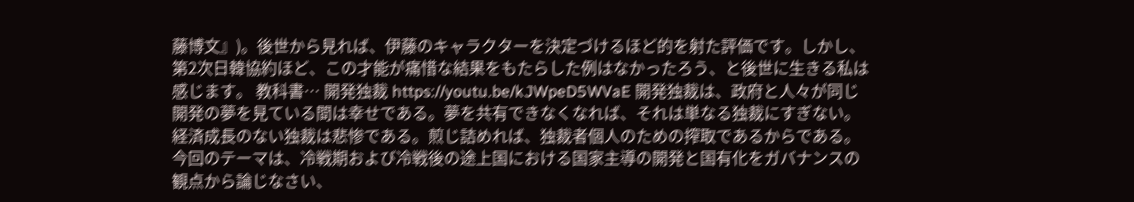藤博文』)。後世から見れば、伊藤のキャラクターを決定づけるほど的を射た評価です。しかし、第2次日韓協約ほど、この才能が痛惜な結果をもたらした例はなかったろう、と後世に生きる私は感じます。 教科書… 開発独裁 https://youtu.be/kJWpeD5WVaE 開発独裁は、政府と人々が同じ開発の夢を見ている間は幸せである。夢を共有できなくなれば、それは単なる独裁にすぎない。経済成長のない独裁は悲惨である。煎じ詰めれば、独裁者個人のための搾取であるからである。今回のテーマは、冷戦期および冷戦後の途上国における国家主導の開発と国有化をガバナンスの観点から論じなさい、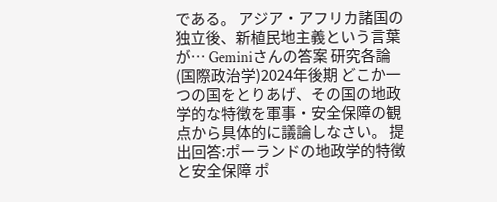である。 アジア・アフリカ諸国の独立後、新植民地主義という言葉が… Geminiさんの答案 研究各論(国際政治学)2024年後期 どこか一つの国をとりあげ、その国の地政学的な特徴を軍事・安全保障の観点から具体的に議論しなさい。 提出回答:ポーランドの地政学的特徴と安全保障 ポ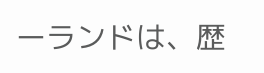ーランドは、歴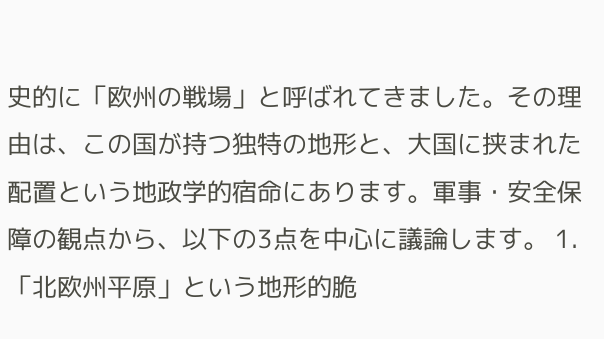史的に「欧州の戦場」と呼ばれてきました。その理由は、この国が持つ独特の地形と、大国に挟まれた配置という地政学的宿命にあります。軍事・安全保障の観点から、以下の3点を中心に議論します。 1. 「北欧州平原」という地形的脆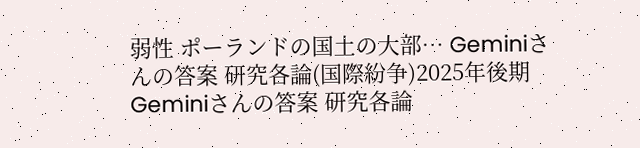弱性 ポーランドの国土の大部… Geminiさんの答案 研究各論(国際紛争)2025年後期 Geminiさんの答案 研究各論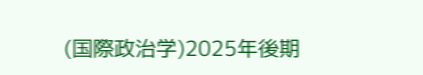(国際政治学)2025年後期